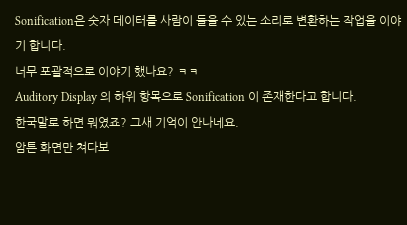Sonification은 숫자 데이터를 사람이 들을 수 있는 소리로 변환하는 작업을 이야기 합니다.
너무 포괄적으로 이야기 했나요? ㅋㅋ
Auditory Display 의 하위 항목으로 Sonification 이 존재한다고 합니다.
한국말로 하면 뭐였죠? 그새 기억이 안나네요.
암튼 화면만 쳐다보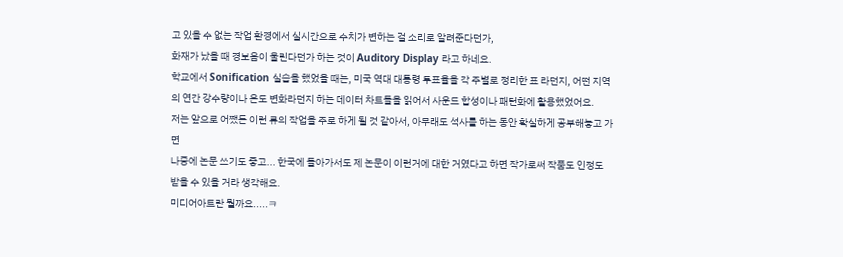고 있을 수 없는 작업 환경에서 실시간으로 수치가 변하는 걸 소리로 알려준다던가,
화재가 났을 때 경보음이 울린다던가 하는 것이 Auditory Display 라고 하네요.
학교에서 Sonification 실습을 했었을 때는, 미국 역대 대통령 투표율을 각 주별로 정리한 표 라던지, 어떤 지역의 연간 강수량이나 온도 변화라던지 하는 데이터 차트들을 읽어서 사운드 합성이나 패턴화에 활용했었어요.
저는 앞으로 어쨌든 이런 류의 작업을 주로 하게 될 것 같아서, 아무래도 석사를 하는 동안 확실하게 공부해놓고 가면
나중에 논문 쓰기도 좋고... 한국에 돌아가서도 제 논문이 이런거에 대한 거였다고 하면 작가로써 작품도 인정도 받을 수 있을 거라 생각해요.
미디어아트란 뭘까요.....ㅋ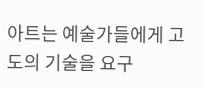아트는 예술가들에게 고도의 기술을 요구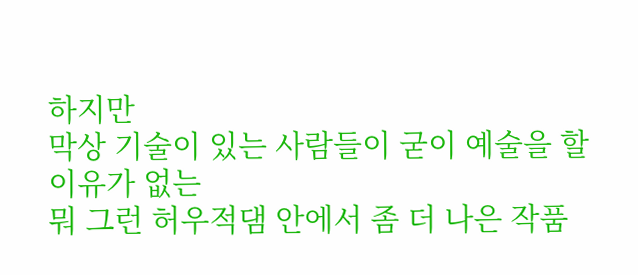하지만
막상 기술이 있는 사람들이 굳이 예술을 할 이유가 없는
뭐 그런 허우적댐 안에서 좀 더 나은 작품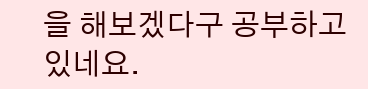을 해보겠다구 공부하고 있네요.